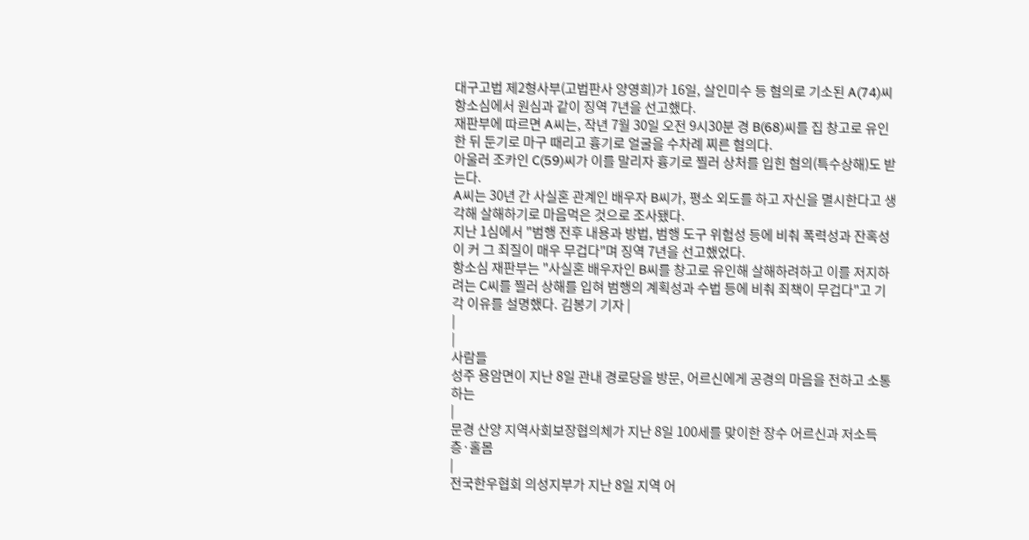대구고법 제2형사부(고법판사 양영희)가 16일, 살인미수 등 혐의로 기소된 A(74)씨 항소심에서 원심과 같이 징역 7년을 선고했다.
재판부에 따르면 A씨는, 작년 7월 30일 오전 9시30분 경 B(68)씨를 집 창고로 유인한 뒤 둔기로 마구 때리고 흉기로 얼굴을 수차례 찌른 혐의다.
아울러 조카인 C(59)씨가 이를 말리자 흉기로 찔러 상처를 입힌 혐의(특수상해)도 받는다.
A씨는 30년 간 사실혼 관계인 배우자 B씨가, 평소 외도를 하고 자신을 멸시한다고 생각해 살해하기로 마음먹은 것으로 조사됐다.
지난 1심에서 "범행 전후 내용과 방법, 범행 도구 위험성 등에 비춰 폭력성과 잔혹성이 커 그 죄질이 매우 무겁다"며 징역 7년을 선고했었다.
항소심 재판부는 "사실혼 배우자인 B씨를 창고로 유인해 살해하려하고 이를 저지하려는 C씨를 찔러 상해를 입혀 범행의 계획성과 수법 등에 비춰 죄책이 무겁다"고 기각 이유를 설명했다. 김봉기 기자 |
|
|
사람들
성주 용암면이 지난 8일 관내 경로당을 방문, 어르신에게 공경의 마음을 전하고 소통하는
|
문경 산양 지역사회보장협의체가 지난 8일 100세를 맞이한 장수 어르신과 저소득층·홀몸
|
전국한우협회 의성지부가 지난 8일 지역 어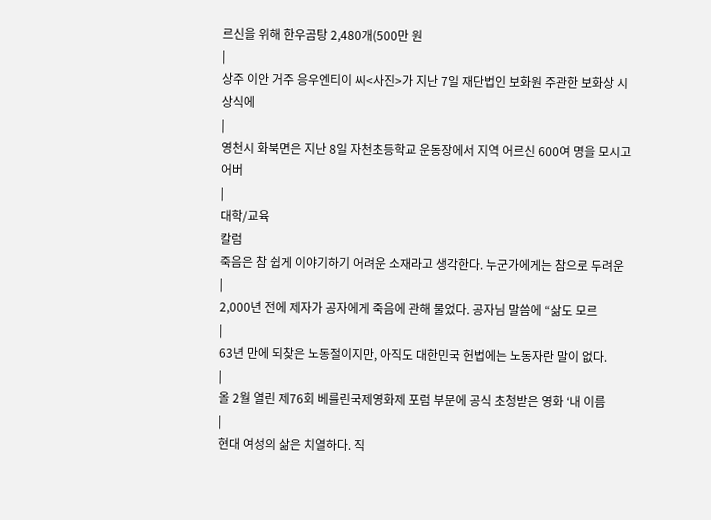르신을 위해 한우곰탕 2,480개(500만 원
|
상주 이안 거주 응우엔티이 씨<사진>가 지난 7일 재단법인 보화원 주관한 보화상 시상식에
|
영천시 화북면은 지난 8일 자천초등학교 운동장에서 지역 어르신 600여 명을 모시고 어버
|
대학/교육
칼럼
죽음은 참 쉽게 이야기하기 어려운 소재라고 생각한다. 누군가에게는 참으로 두려운
|
2,000년 전에 제자가 공자에게 죽음에 관해 물었다. 공자님 말씀에 “삶도 모르
|
63년 만에 되찾은 노동절이지만, 아직도 대한민국 헌법에는 노동자란 말이 없다.
|
올 2월 열린 제76회 베를린국제영화제 포럼 부문에 공식 초청받은 영화 ‘내 이름
|
현대 여성의 삶은 치열하다. 직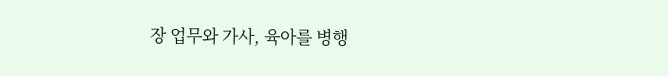장 업무와 가사, 육아를 병행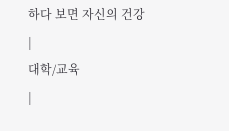하다 보면 자신의 건강
|
대학/교육
|